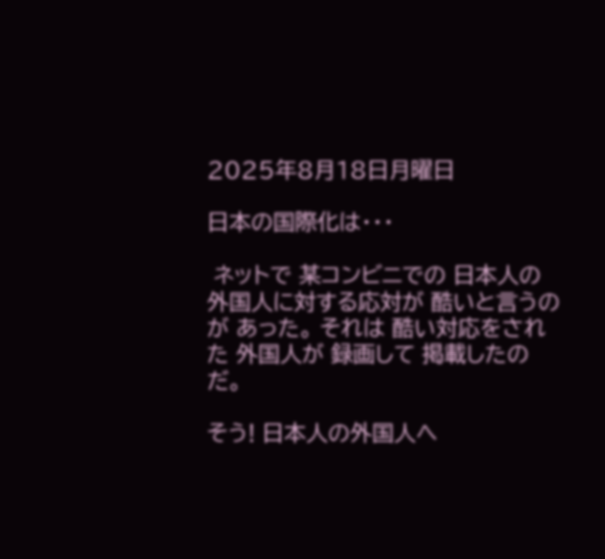2025年8月18日月曜日

日本の国際化は・・・

 ネットで 某コンビニでの 日本人の外国人に対する応対が 酷いと言うのが あった。 それは 酷い対応をされた 外国人が 録画して 掲載したのだ。

そう! 日本人の外国人へ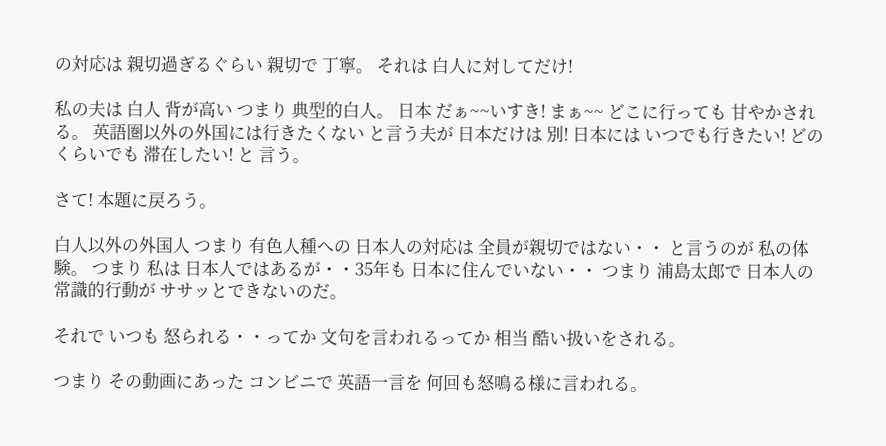の対応は 親切過ぎるぐらい 親切で 丁寧。 それは 白人に対してだけ!

私の夫は 白人 背が高い つまり 典型的白人。 日本 だぁ~~いすき! まぁ~~ どこに行っても 甘やかされる。 英語圏以外の外国には行きたくない と言う夫が 日本だけは 別! 日本には いつでも行きたい! どのくらいでも 滞在したい! と 言う。

さて! 本題に戻ろう。

白人以外の外国人 つまり 有色人種への 日本人の対応は 全員が親切ではない・・ と言うのが 私の体験。 つまり 私は 日本人ではあるが・・35年も 日本に住んでいない・・ つまり 浦島太郎で 日本人の 常識的行動が ササッとできないのだ。

それで いつも 怒られる・・ってか 文句を言われるってか 相当 酷い扱いをされる。

つまり その動画にあった コンビニで 英語一言を 何回も怒鳴る様に言われる。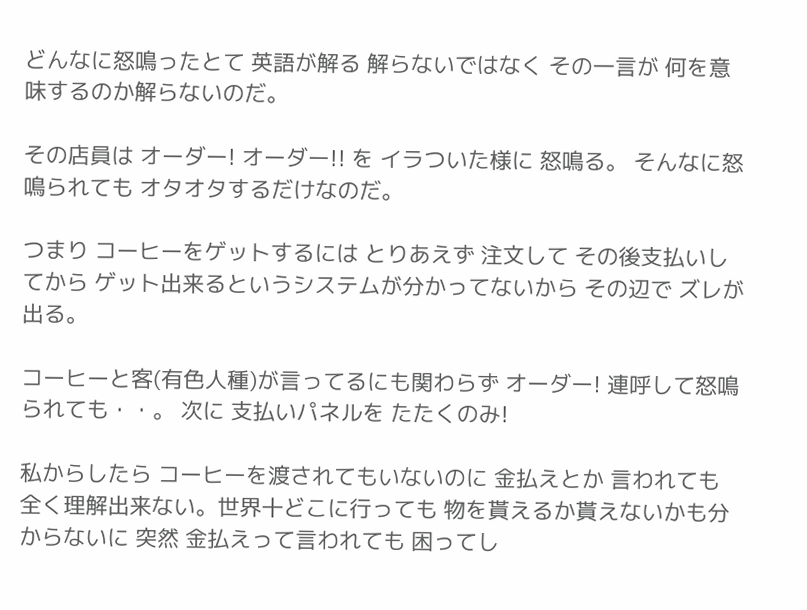どんなに怒鳴ったとて 英語が解る 解らないではなく その一言が 何を意味するのか解らないのだ。

その店員は オーダー! オーダー!! を イラついた様に 怒鳴る。 そんなに怒鳴られても オタオタするだけなのだ。

つまり コーヒーをゲットするには とりあえず 注文して その後支払いしてから ゲット出来るというシステムが分かってないから その辺で ズレが出る。

コーヒーと客(有色人種)が言ってるにも関わらず オーダー! 連呼して怒鳴られても・・。 次に 支払いパネルを たたくのみ!

私からしたら コーヒーを渡されてもいないのに 金払えとか 言われても 全く理解出来ない。世界十どこに行っても 物を貰えるか貰えないかも分からないに 突然 金払えって言われても 困ってし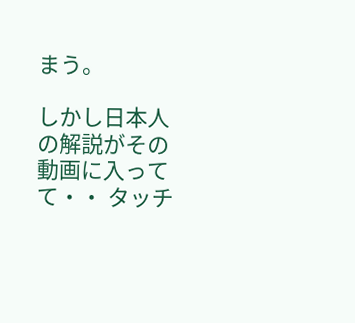まう。

しかし日本人の解説がその動画に入ってて・・ タッチ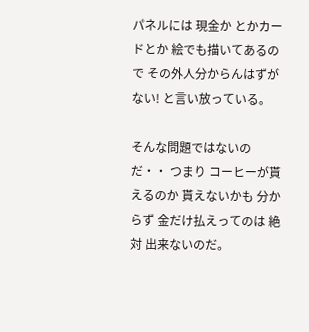パネルには 現金か とかカードとか 絵でも描いてあるので その外人分からんはずがない! と言い放っている。

そんな問題ではないのだ・・ つまり コーヒーが貰えるのか 貰えないかも 分からず 金だけ払えってのは 絶対 出来ないのだ。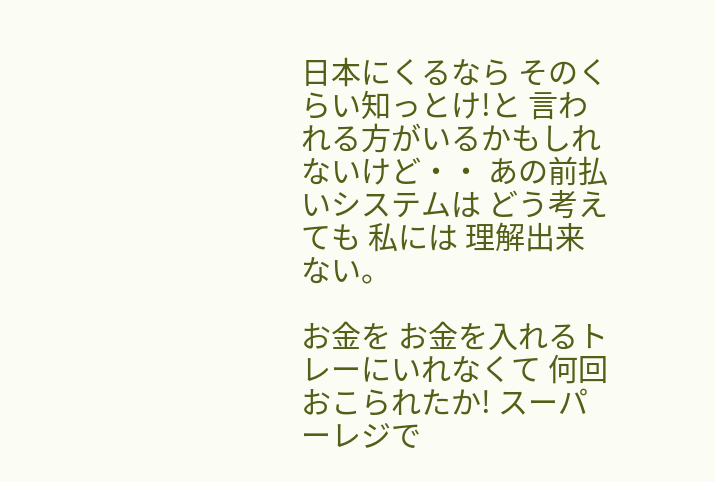日本にくるなら そのくらい知っとけ!と 言われる方がいるかもしれないけど・・ あの前払いシステムは どう考えても 私には 理解出来ない。

お金を お金を入れるトレーにいれなくて 何回おこられたか! スーパーレジで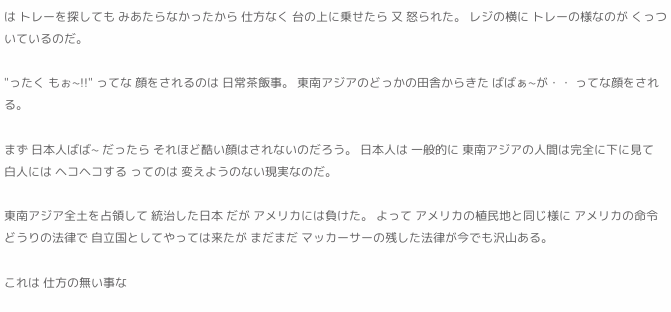は トレーを探しても みあたらなかったから 仕方なく 台の上に乗せたら 又 怒られた。 レジの横に トレーの様なのが くっついているのだ。

"ったく もぉ~!!" ってな 顔をされるのは 日常茶飯事。 東南アジアのどっかの田舎からきた ばばぁ~が・・ ってな顔をされる。

まず 日本人ばば~ だったら それほど酷い顔はされないのだろう。 日本人は 一般的に 東南アジアの人間は完全に下に見て 白人には ヘコヘコする ってのは 変えようのない現実なのだ。

東南アジア全土を占領して 統治した日本 だが アメリカには負けた。 よって アメリカの植民地と同じ様に アメリカの命令どうりの法律で 自立国としてやっては来たが まだまだ マッカーサーの残した法律が今でも沢山ある。

これは 仕方の無い事な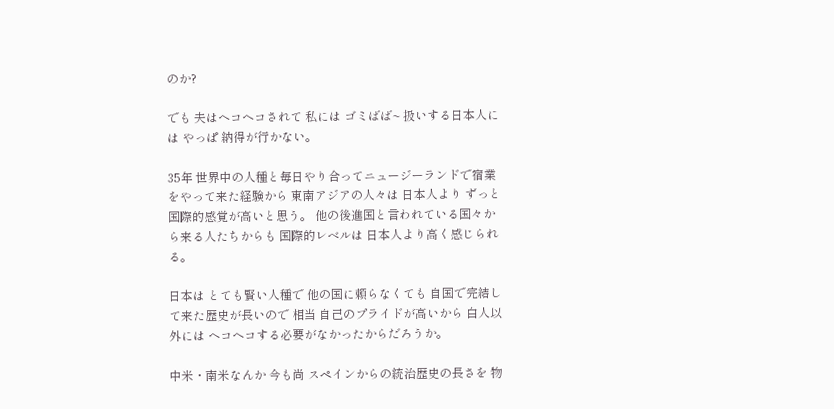のか?

でも 夫はヘコヘコされて 私には ゴミばば~ 扱いする日本人には やっぱ 納得が行かない。

35年 世界中の人種と毎日やり合ってニュージーランドで宿業をやって来た経験から 東南アジアの人々は 日本人より ずっと国際的感覚が高いと思う。 他の後進国と言われている国々から来る人たちからも 国際的レベルは 日本人より高く感じられる。

日本は とても賢い人種で 他の国に頼らなくても 自国で完結して来た歴史が長いので 相当 自己のプライドが高いから 白人以外には ヘコヘコする必要がなかったからだろうか。

中米・南米なんか 今も尚 スペインからの統治歴史の長さを 物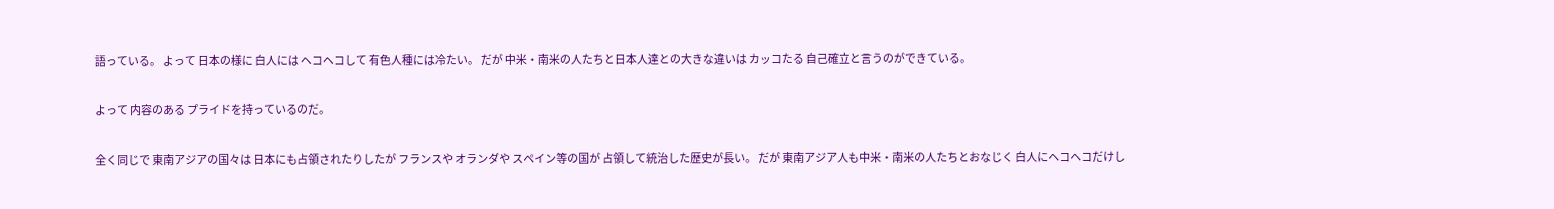語っている。 よって 日本の様に 白人には ヘコヘコして 有色人種には冷たい。 だが 中米・南米の人たちと日本人達との大きな違いは カッコたる 自己確立と言うのができている。

よって 内容のある プライドを持っているのだ。

全く同じで 東南アジアの国々は 日本にも占領されたりしたが フランスや オランダや スペイン等の国が 占領して統治した歴史が長い。 だが 東南アジア人も中米・南米の人たちとおなじく 白人にヘコヘコだけし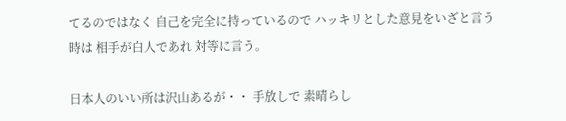てるのではなく 自己を完全に持っているので ハッキリとした意見をいざと言う時は 相手が白人であれ 対等に言う。

日本人のいい所は沢山あるが・・ 手放しで 素晴らし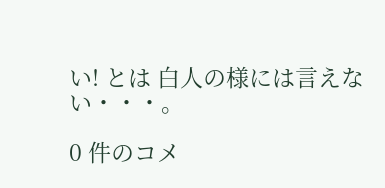い! とは 白人の様には言えない・・・。

0 件のコメ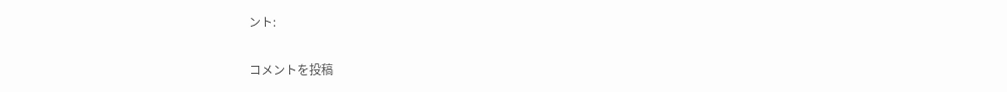ント:

コメントを投稿